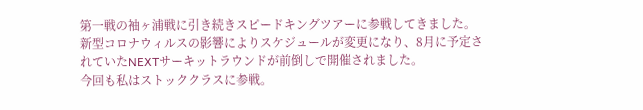第一戦の袖ヶ浦戦に引き続きスピードキングツアーに参戦してきました。
新型コロナウィルスの影響によりスケジュールが変更になり、8月に予定されていたNEXTサーキットラウンドが前倒しで開催されました。
今回も私はストッククラスに参戦。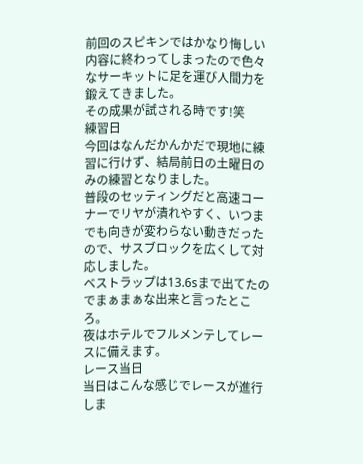前回のスピキンではかなり悔しい内容に終わってしまったので色々なサーキットに足を運び人間力を鍛えてきました。
その成果が試される時です!笑
練習日
今回はなんだかんかだで現地に練習に行けず、結局前日の土曜日のみの練習となりました。
普段のセッティングだと高速コーナーでリヤが潰れやすく、いつまでも向きが変わらない動きだったので、サスブロックを広くして対応しました。
ベストラップは13.6sまで出てたのでまぁまぁな出来と言ったところ。
夜はホテルでフルメンテしてレースに備えます。
レース当日
当日はこんな感じでレースが進行しま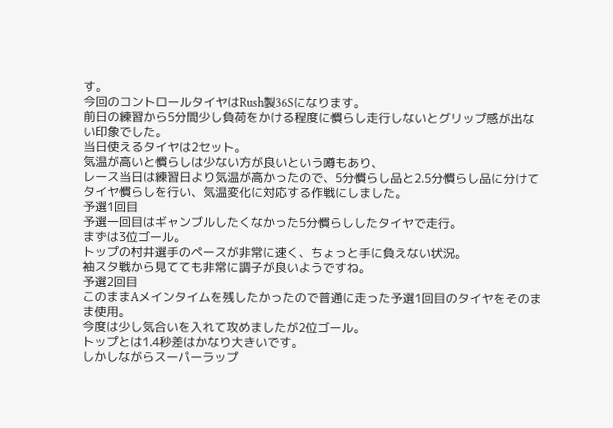す。
今回のコントロールタイヤはRush製36Sになります。
前日の練習から5分間少し負荷をかける程度に慣らし走行しないとグリップ感が出ない印象でした。
当日使えるタイヤは2セット。
気温が高いと慣らしは少ない方が良いという噂もあり、
レース当日は練習日より気温が高かったので、5分慣らし品と2.5分慣らし品に分けてタイヤ慣らしを行い、気温変化に対応する作戦にしました。
予選1回目
予選一回目はギャンブルしたくなかった5分慣らししたタイヤで走行。
まずは3位ゴール。
トップの村井選手のペースが非常に速く、ちょっと手に負えない状況。
袖スタ戦から見てても非常に調子が良いようですね。
予選2回目
このままAメインタイムを残したかったので普通に走った予選1回目のタイヤをそのまま使用。
今度は少し気合いを入れて攻めましたが2位ゴール。
トップとは1.4秒差はかなり大きいです。
しかしながらスーパーラップ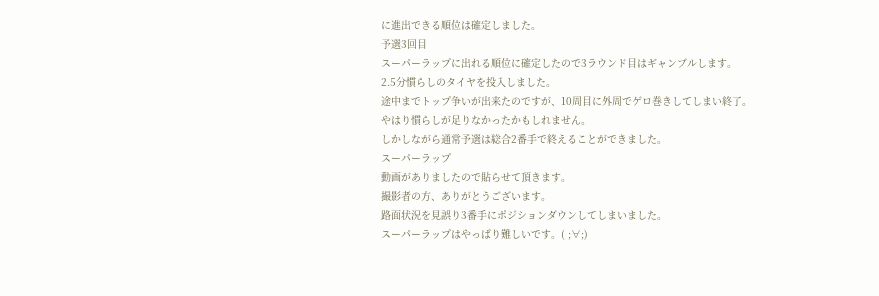に進出できる順位は確定しました。
予選3回目
スーパーラップに出れる順位に確定したので3ラウンド目はギャンブルします。
2.5分慣らしのタイヤを投入しました。
途中までトップ争いが出来たのですが、10周目に外周でゲロ巻きしてしまい終了。
やはり慣らしが足りなかったかもしれません。
しかしながら通常予選は総合2番手で終えることができました。
スーパーラップ
動画がありましたので貼らせて頂きます。
撮影者の方、ありがとうございます。
路面状況を見誤り3番手にポジションダウンしてしまいました。
スーパーラップはやっぱり難しいです。( ;∀;)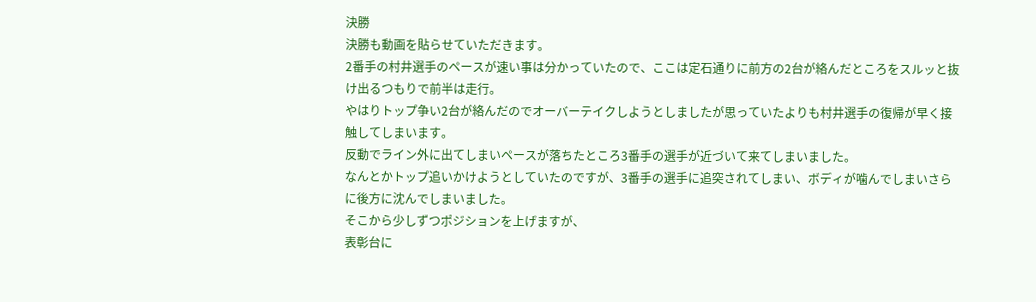決勝
決勝も動画を貼らせていただきます。
2番手の村井選手のペースが速い事は分かっていたので、ここは定石通りに前方の2台が絡んだところをスルッと抜け出るつもりで前半は走行。
やはりトップ争い2台が絡んだのでオーバーテイクしようとしましたが思っていたよりも村井選手の復帰が早く接触してしまいます。
反動でライン外に出てしまいペースが落ちたところ3番手の選手が近づいて来てしまいました。
なんとかトップ追いかけようとしていたのですが、3番手の選手に追突されてしまい、ボディが噛んでしまいさらに後方に沈んでしまいました。
そこから少しずつポジションを上げますが、
表彰台に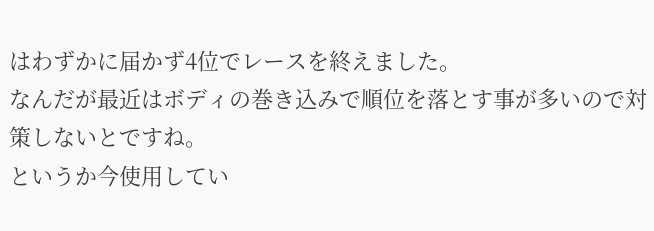はわずかに届かず4位でレースを終えました。
なんだが最近はボディの巻き込みで順位を落とす事が多いので対策しないとですね。
というか今使用してい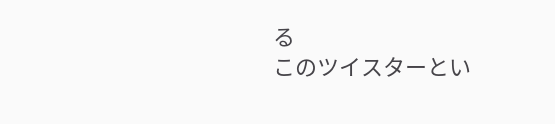る
このツイスターとい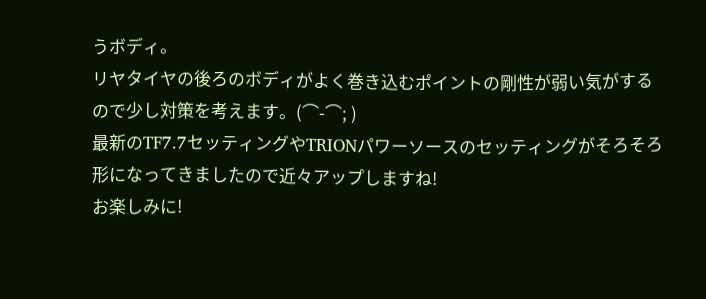うボディ。
リヤタイヤの後ろのボディがよく巻き込むポイントの剛性が弱い気がするので少し対策を考えます。(⌒-⌒; )
最新のTF7.7セッティングやTRIONパワーソースのセッティングがそろそろ形になってきましたので近々アップしますね!
お楽しみに!